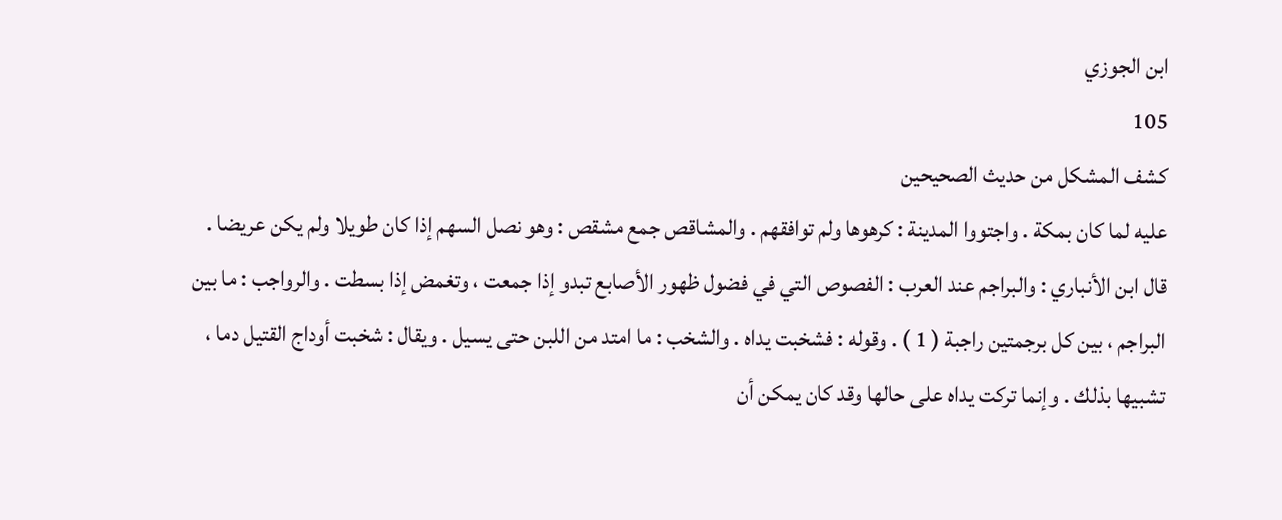ابن الجوزي
105
كشف المشكل من حديث الصحيحين
عليه لما كان بمكة . واجتووا المدينة : كرهوها ولم توافقهم . والمشاقص جمع مشقص : وهو نصل السهم إذا كان طويلا ولم يكن عريضا . قال ابن الأنباري : والبراجم عند العرب : الفصوص التي في فضول ظهور الأصابع تبدو إذا جمعت ، وتغمض إذا بسطت . والرواجب : ما بين البراجم ، بين كل برجمتين راجبة ( 1 ) . وقوله : فشخبت يداه . والشخب : ما امتد من اللبن حتى يسيل . ويقال : شخبت أوداج القتيل دما ، تشبيها بذلك . وإنما تركت يداه على حالها وقد كان يمكن أن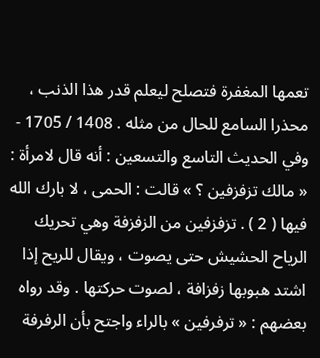تعمها المغفرة فتصلح ليعلم قدر هذا الذنب ، محذرا السامع للحال من مثله . 1408 / 1705 - وفي الحديث التاسع والتسعين : أنه قال لامرأة : « مالك تزفزفين ؟ » قالت : الحمى ، لا بارك الله فيها ( 2 ) . تزفزفين من الزفزفة وهي تحريك الرياح الحشيش حتى يصوت ، ويقال للريح إذا اشتد هبوبها زفزافة ، لصوت حركتها . وقد رواه بعضهم : « ترفرفين » بالراء واجتح بأن الرفرفة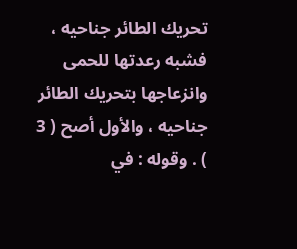تحريك الطائر جناحيه ، فشبه رعدتها للحمى وانزعاجها بتحريك الطائر جناحيه ، والأول أصح ( 3 ) . وقوله : في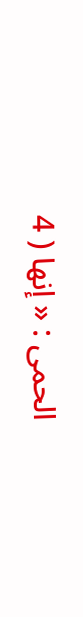الحمى : « إنها ( 4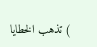) تذهب الخطايا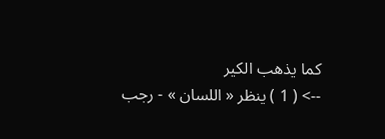كما يذهب الكير
--> ( 1 ) ينظر « اللسان » - رجب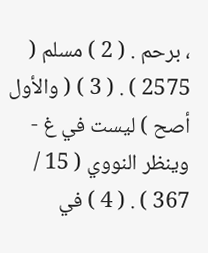، برحم . ( 2 ) مسلم ( 2575 ) . ( 3 ) ( والأول أصح ) ليست في غ - وينظر النووي ( 15 / 367 ) . ( 4 ) في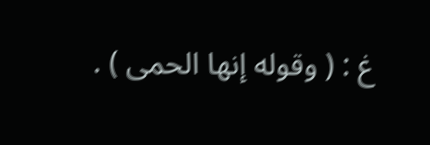غ : ( وقوله إنها الحمى ) .